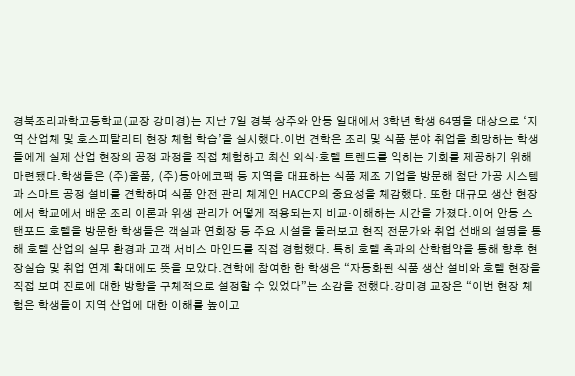경북조리과학고등학교(교장 강미경)는 지난 7일 경북 상주와 안동 일대에서 3학년 학생 64명을 대상으로 ‘지역 산업체 및 호스피탈리티 현장 체험 학습’을 실시했다.이번 견학은 조리 및 식품 분야 취업을 희망하는 학생들에게 실제 산업 현장의 공정 과정을 직접 체험하고 최신 외식·호텔 트렌드를 익히는 기회를 제공하기 위해 마련됐다.학생들은 (주)올품, (주)동아에코팩 등 지역을 대표하는 식품 제조 기업을 방문해 첨단 가공 시스템과 스마트 공정 설비를 견학하며 식품 안전 관리 체계인 HACCP의 중요성을 체감했다. 또한 대규모 생산 현장에서 학교에서 배운 조리 이론과 위생 관리가 어떻게 적용되는지 비교·이해하는 시간을 가졌다.이어 안동 스탠포드 호텔을 방문한 학생들은 객실과 연회장 등 주요 시설을 둘러보고 현직 전문가와 취업 선배의 설명을 통해 호텔 산업의 실무 환경과 고객 서비스 마인드를 직접 경험했다. 특히 호텔 측과의 산학협약을 통해 향후 현장실습 및 취업 연계 확대에도 뜻을 모았다.견학에 참여한 한 학생은 “자동화된 식품 생산 설비와 호텔 현장을 직접 보며 진로에 대한 방향을 구체적으로 설정할 수 있었다”는 소감을 전했다.강미경 교장은 “이번 현장 체험은 학생들이 지역 산업에 대한 이해를 높이고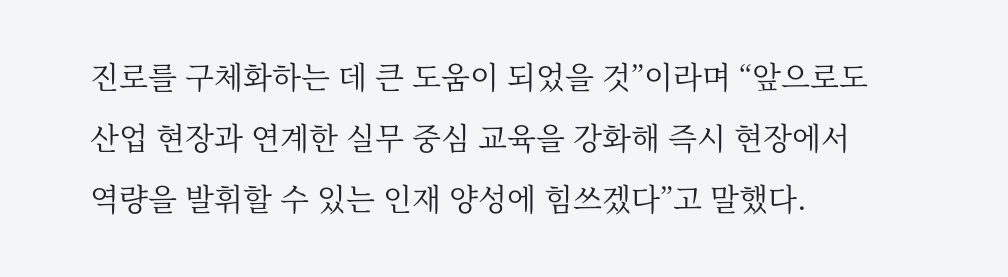진로를 구체화하는 데 큰 도움이 되었을 것”이라며 “앞으로도 산업 현장과 연계한 실무 중심 교육을 강화해 즉시 현장에서 역량을 발휘할 수 있는 인재 양성에 힘쓰겠다”고 말했다.